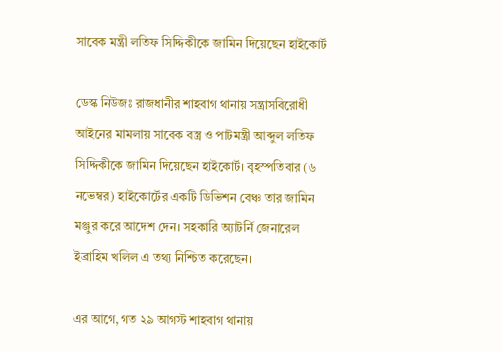সাবেক মন্ত্রী লতিফ সিদ্দিকীকে জামিন দিয়েছেন হাইকোর্ট

ডেস্ক নিউজঃ রাজধানীর শাহবাগ থানায় সন্ত্রাসবিরোধী আইনের মামলায় সাবেক বস্ত্র ও পাটমন্ত্রী আব্দুল লতিফ সিদ্দিকীকে জামিন দিয়েছেন হাইকোর্ট। বৃহস্পতিবার (৬ নভেম্বর) হাইকোর্টের একটি ডিভিশন বেঞ্চ তার জামিন মঞ্জুর করে আদেশ দেন। সহকারি অ্যাটর্নি জেনারেল ইব্রাহিম খলিল এ তথ্য নিশ্চিত করেছেন।

এর আগে, গত ২৯ আগস্ট শাহবাগ থানায়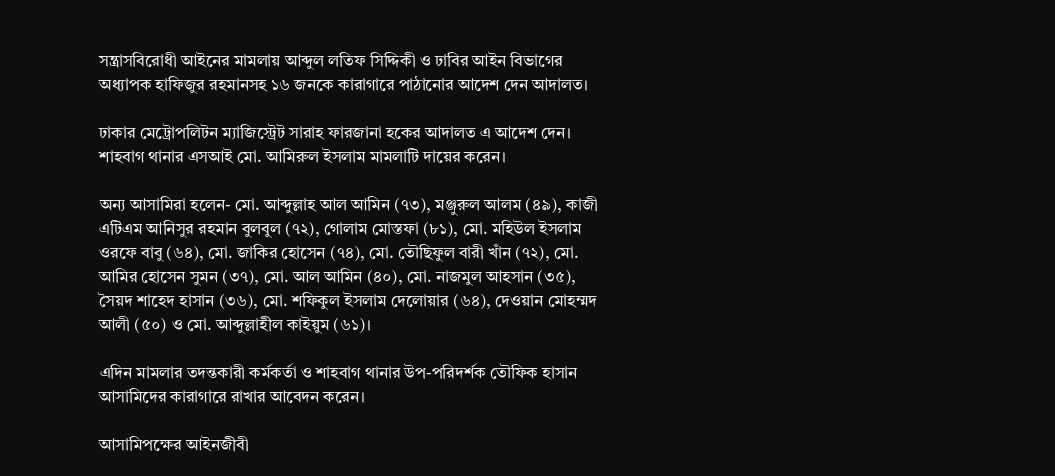সন্ত্রাসবিরোধী আইনের মামলায় আব্দুল লতিফ সিদ্দিকী ও ঢাবির আইন বিভাগের অধ্যাপক হাফিজুর রহমানসহ ১৬ জনকে কারাগারে পাঠানোর আদেশ দেন আদালত।

ঢাকার মেট্রোপলিটন ম্যাজিস্ট্রেট সারাহ ফারজানা হকের আদালত এ আদেশ দেন। শাহবাগ থানার এসআই মো. আমিরুল ইসলাম মামলাটি দায়ের করেন।

অন্য আসামিরা হলেন- মো. আব্দুল্লাহ আল আমিন (৭৩), মঞ্জুরুল আলম (৪৯), কাজী এটিএম আনিসুর রহমান বুলবুল (৭২), গোলাম মোস্তফা (৮১), মো. মহিউল ইসলাম ওরফে বাবু (৬৪), মো. জাকির হোসেন (৭৪), মো. তৌছিফুল বারী খাঁন (৭২), মো. আমির হোসেন সুমন (৩৭), মো. আল আমিন (৪০), মো. নাজমুল আহসান (৩৫), সৈয়দ শাহেদ হাসান (৩৬), মো. শফিকুল ইসলাম দেলোয়ার (৬৪), দেওয়ান মোহম্মদ আলী (৫০) ও মো. আব্দুল্লাহীল কাইয়ুম (৬১)।

এদিন মামলার তদন্তকারী কর্মকর্তা ও শাহবাগ থানার উপ-পরিদর্শক তৌফিক হাসান আসামিদের কারাগারে রাখার আবেদন করেন।

আসামিপক্ষের আইনজীবী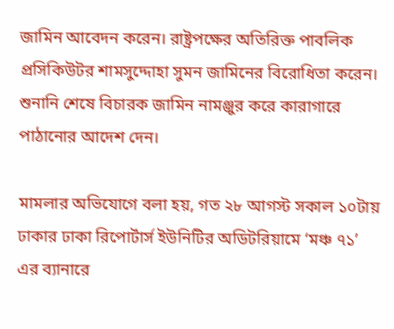জামিন আবেদন করেন। রাষ্ট্রপক্ষের অতিরিক্ত পাবলিক প্রসিকিউটর শামসুদ্দোহা সুমন জামিনের বিরোধিতা করেন। শুনানি শেষে বিচারক জামিন নামঞ্জুর করে কারাগারে পাঠানোর আদেশ দেন।

মামলার অভিযোগে বলা হয়, গত ২৮ আগস্ট সকাল ১০টায় ঢাকার ঢাকা রিপোর্টার্স ইউনিটির অডিটরিয়ামে ‘মঞ্চ ৭১’ এর ব্যানারে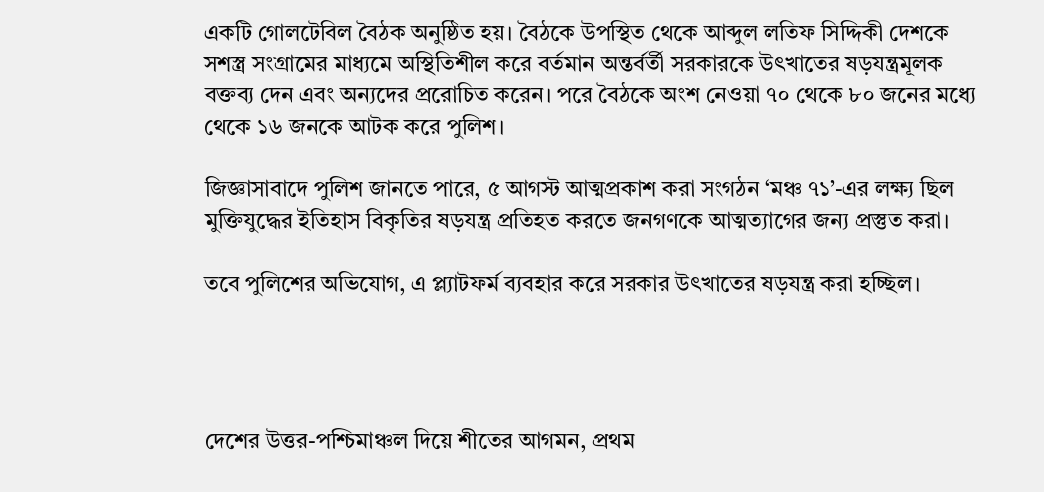একটি গোলটেবিল বৈঠক অনুষ্ঠিত হয়। বৈঠকে উপস্থিত থেকে আব্দুল লতিফ সিদ্দিকী দেশকে সশস্ত্র সংগ্রামের মাধ্যমে অস্থিতিশীল করে বর্তমান অন্তর্বর্তী সরকারকে উৎখাতের ষড়যন্ত্রমূলক বক্তব্য দেন এবং অন্যদের প্ররোচিত করেন। পরে বৈঠকে অংশ নেওয়া ৭০ থেকে ৮০ জনের মধ্যে থেকে ১৬ জনকে আটক করে পুলিশ।

জিজ্ঞাসাবাদে পুলিশ জানতে পারে, ৫ আগস্ট আত্মপ্রকাশ করা সংগঠন ‘মঞ্চ ৭১’-এর লক্ষ্য ছিল মুক্তিযুদ্ধের ইতিহাস বিকৃতির ষড়যন্ত্র প্রতিহত করতে জনগণকে আত্মত্যাগের জন্য প্রস্তুত করা।

তবে পুলিশের অভিযোগ, এ প্ল্যাটফর্ম ব্যবহার করে সরকার উৎখাতের ষড়যন্ত্র করা হচ্ছিল।




দেশের উত্তর-পশ্চিমাঞ্চল দিয়ে শীতের আগমন, প্রথম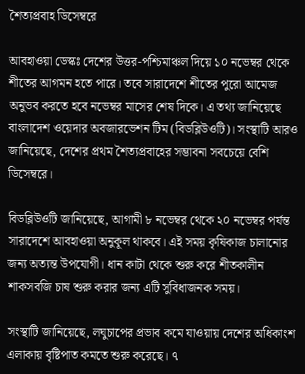শৈত্যপ্রবাহ ডিসেম্বরে

আবহাওয়া ডেস্কঃ দেশের উত্তর-পশ্চিমাঞ্চল দিয়ে ১০ নভেম্বর থেকে শীতের আগমন হতে পারে। তবে সারাদেশে শীতের পুরো আমেজ অনুভব করতে হবে নভেম্বর মাসের শেষ দিকে। এ তথ্য জানিয়েছে বাংলাদেশ ওয়েদার অবজারভেশন টিম (বিডব্লিউওটি)। সংস্থাটি আরও জানিয়েছে, দেশের প্রথম শৈত্যপ্রবাহের সম্ভাবনা সবচেয়ে বেশি ডিসেম্বরে।

বিডব্লিউওটি জানিয়েছে, আগামী ৮ নভেম্বর থেকে ২০ নভেম্বর পর্যন্ত সারাদেশে আবহাওয়া অনুকূল থাকবে। এই সময় কৃষিকাজ চালানোর জন্য অত্যন্ত উপযোগী। ধান কাটা থেকে শুরু করে শীতকালীন শাকসবজি চাষ শুরু করার জন্য এটি সুবিধাজনক সময়।

সংস্থাটি জানিয়েছে, লঘুচাপের প্রভাব কমে যাওয়ায় দেশের অধিকাংশ এলাকায় বৃষ্টিপাত কমতে শুরু করেছে। ৭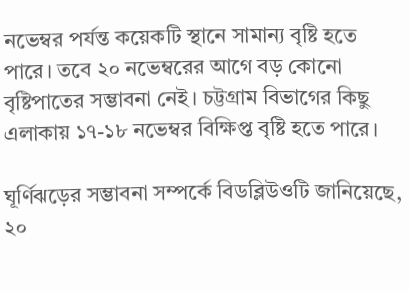নভেম্বর পর্যন্ত কয়েকটি স্থানে সামান্য বৃষ্টি হতে পারে। তবে ২০ নভেম্বরের আগে বড় কোনো বৃষ্টিপাতের সম্ভাবনা নেই। চট্টগ্রাম বিভাগের কিছু এলাকায় ১৭-১৮ নভেম্বর বিক্ষিপ্ত বৃষ্টি হতে পারে।

ঘূর্ণিঝড়ের সম্ভাবনা সম্পর্কে বিডব্লিউওটি জানিয়েছে, ২০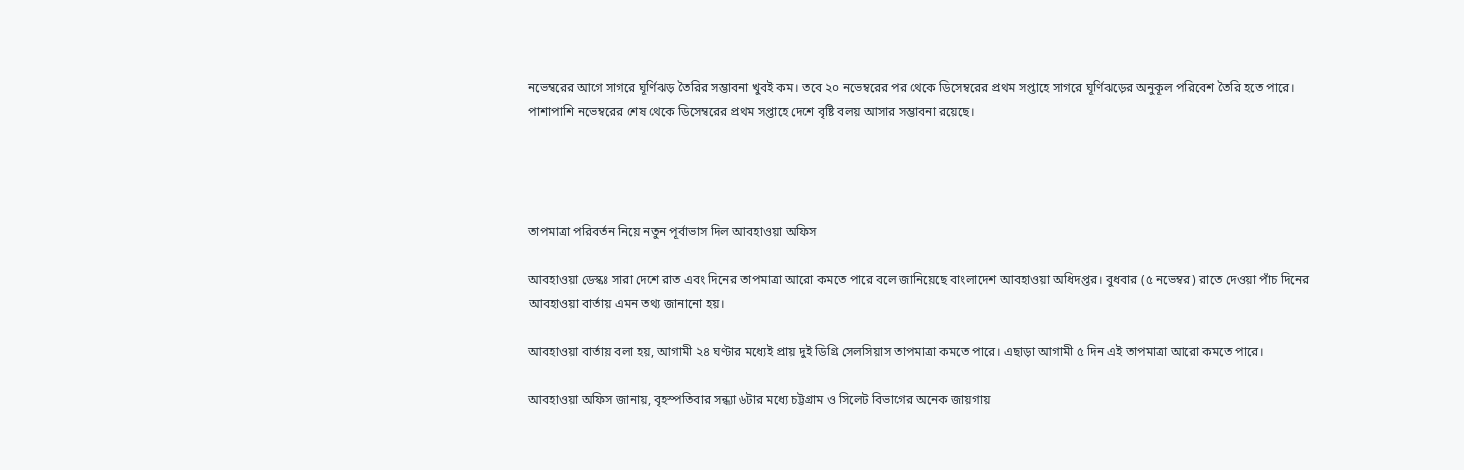নভেম্বরের আগে সাগরে ঘূর্ণিঝড় তৈরির সম্ভাবনা খুবই কম। তবে ২০ নভেম্বরের পর থেকে ডিসেম্বরের প্রথম সপ্তাহে সাগরে ঘূর্ণিঝড়ের অনুকূল পরিবেশ তৈরি হতে পারে। পাশাপাশি নভেম্বরের শেষ থেকে ডিসেম্বরের প্রথম সপ্তাহে দেশে বৃষ্টি বলয় আসার সম্ভাবনা রয়েছে।




তাপমাত্রা পরিবর্তন নিয়ে নতুন পূর্বাভাস দিল আবহাওয়া অফিস

আবহাওয়া ডেস্কঃ সারা দেশে রাত এবং দিনের তাপমাত্রা আরো কমতে পারে বলে জানিয়েছে বাংলাদেশ আবহাওয়া অধিদপ্তর। বুধবার (৫ নভেম্বর) রাতে দেওয়া পাঁচ দিনের আবহাওয়া বার্তায় এমন তথ্য জানানো হয়।

আবহাওয়া বার্তায় বলা হয়, আগামী ২৪ ঘণ্টার মধ্যেই প্রায় দুই ডিগ্রি সেলসিয়াস তাপমাত্রা কমতে পারে। এছাড়া আগামী ৫ দিন এই তাপমাত্রা আরো কমতে পারে।

আবহাওয়া অফিস জানায়, বৃহস্পতিবার সন্ধ্যা ৬টার মধ্যে চট্টগ্রাম ও সিলেট বিভাগের অনেক জায়গায়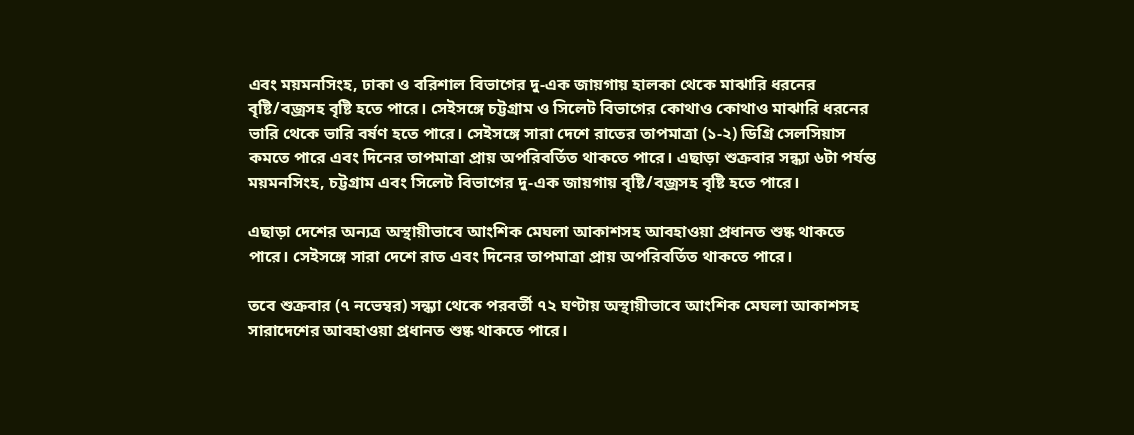এবং ময়মনসিংহ, ঢাকা ও বরিশাল বিভাগের দু-এক জায়গায় হালকা থেকে মাঝারি ধরনের বৃষ্টি/বজ্রসহ বৃষ্টি হতে পারে। সেইসঙ্গে চট্টগ্রাম ও সিলেট বিভাগের কোথাও কোথাও মাঝারি ধরনের ভারি থেকে ভারি বর্ষণ হতে পারে। সেইসঙ্গে সারা দেশে রাতের তাপমাত্রা (১-২) ডিগ্রি সেলসিয়াস কমতে পারে এবং দিনের তাপমাত্রা প্রায় অপরিবর্তিত থাকতে পারে। এছাড়া শুক্রবার সন্ধ্যা ৬টা পর্যন্ত ময়মনসিংহ, চট্টগ্রাম এবং সিলেট বিভাগের দু-এক জায়গায় বৃষ্টি/বজ্রসহ বৃষ্টি হতে পারে।

এছাড়া দেশের অন্যত্র অস্থায়ীভাবে আংশিক মেঘলা আকাশসহ আবহাওয়া প্রধানত শুষ্ক থাকতে পারে। সেইসঙ্গে সারা দেশে রাত এবং দিনের তাপমাত্রা প্রায় অপরিবর্তিত থাকতে পারে।

তবে শুক্রবার (৭ নভেম্বর) সন্ধ্যা থেকে পরবর্তী ৭২ ঘণ্টায় অস্থায়ীভাবে আংশিক মেঘলা আকাশসহ সারাদেশের আবহাওয়া প্রধানত শুষ্ক থাকতে পারে।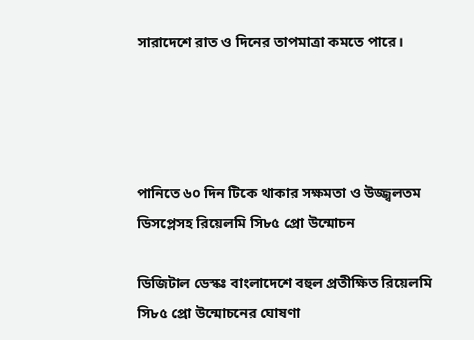সারাদেশে রাত ও দিনের তাপমাত্রা কমতে পারে।




পানিতে ৬০ দিন টিকে থাকার সক্ষমতা ও উজ্জ্বলতম ডিসপ্লেসহ রিয়েলমি সি৮৫ প্রো উন্মোচন

ডিজিটাল ডেস্কঃ বাংলাদেশে বহুল প্রতীক্ষিত রিয়েলমি সি৮৫ প্রো উন্মোচনের ঘোষণা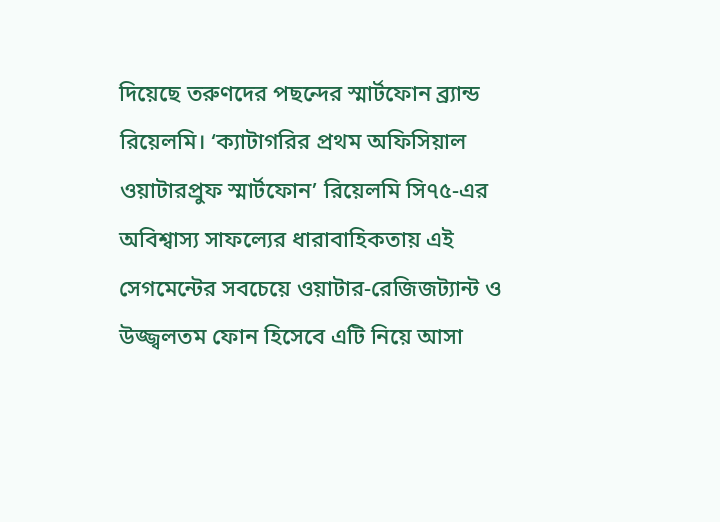দিয়েছে তরুণদের পছন্দের স্মার্টফোন ব্র্যান্ড রিয়েলমি। ‘ক্যাটাগরির প্রথম অফিসিয়াল ওয়াটারপ্রুফ স্মার্টফোন’ রিয়েলমি সি৭৫-এর অবিশ্বাস্য সাফল্যের ধারাবাহিকতায় এই সেগমেন্টের সবচেয়ে ওয়াটার-রেজিজট্যান্ট ও উজ্জ্বলতম ফোন হিসেবে এটি নিয়ে আসা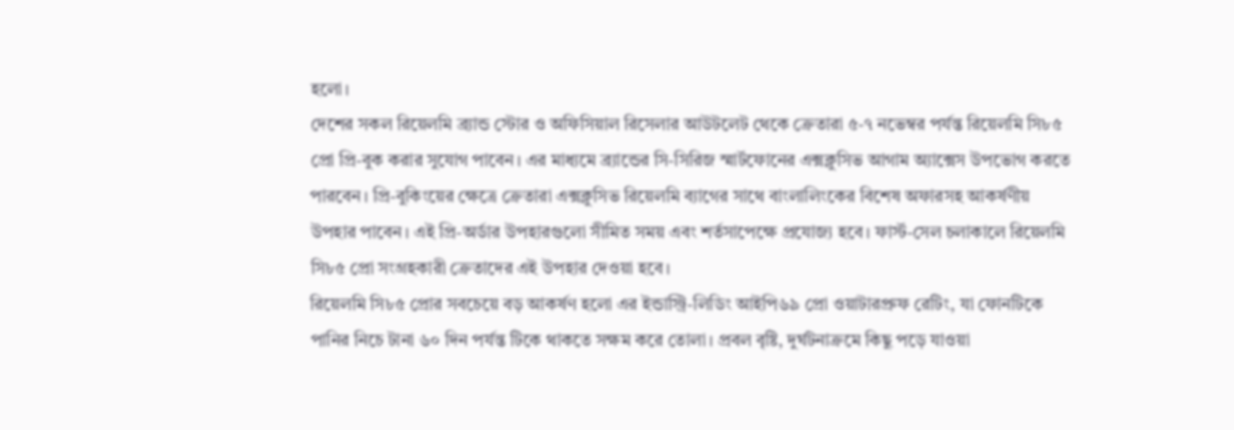হলো।
দেশের সকল রিয়েলমি ব্র্যান্ড স্টোর ও অফিসিয়াল রিসেলার আউটলেট থেকে ক্রেতারা ৫-৭ নভেম্বর পর্যন্ত রিয়েলমি সি৮৫ প্রো প্রি-বুক করার সুযোগ পাবেন। এর মাধ্যমে ব্র্যান্ডের সি-সিরিজ স্মার্টফোনের এক্সক্লুসিভ আগাম অ্যাক্সেস উপভোগ করতে পারবেন। প্রি-বুকিংয়ের ক্ষেত্রে ক্রেতারা এক্সক্লুসিভ রিয়েলমি ব্যাগের সাথে বাংলালিংকের বিশেষ অফারসহ আকর্ষণীয় উপহার পাবেন। এই প্রি-অর্ডার উপহারগুলো সীমিত সময় এবং শর্তসাপেক্ষে প্রযোজ্য হবে। ফার্স্ট-সেল চলাকালে রিয়েলমি সি৮৫ প্রো সংগ্রহকারী ক্রেতাদের এই উপহার দেওয়া হবে।
রিয়েলমি সি৮৫ প্রোর সবচেয়ে বড় আকর্ষণ হলো এর ইন্ডাস্ট্রি-লিডিং আইপি৬৯ প্রো ওয়াটারপ্রুফ রেটিং, যা ফোনটিকে পানির নিচে টানা ৬০ দিন পর্যন্ত টিকে থাকতে সক্ষম করে তোলা। প্রবল বৃষ্টি, দুর্ঘটনাক্রমে কিছু পড়ে যাওয়া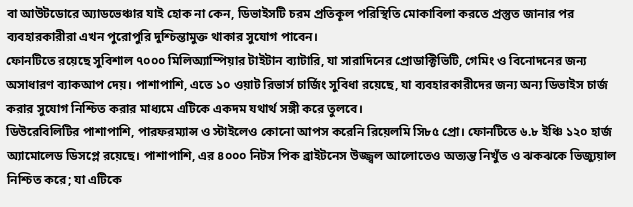বা আউটডোরে অ্যাডভেঞ্চার যাই হোক না কেন, ডিভাইসটি চরম প্রতিকূল পরিস্থিতি মোকাবিলা করতে প্রস্তুত জানার পর ব্যবহারকারীরা এখন পুরোপুরি দুশ্চিন্তামুক্ত থাকার সুযোগ পাবেন।
ফোনটিতে রয়েছে সুবিশাল ৭০০০ মিলিঅ্যাম্পিয়ার টাইটান ব্যাটারি, যা সারাদিনের প্রোডাক্টিভিটি, গেমিং ও বিনোদনের জন্য অসাধারণ ব্যাকআপ দেয়। পাশাপাশি, এতে ১০ ওয়াট রিভার্স চার্জিং সুবিধা রয়েছে, যা ব্যবহারকারীদের জন্য অন্য ডিভাইস চার্জ করার সুযোগ নিশ্চিত করার মাধ্যমে এটিকে একদম যথার্থ সঙ্গী করে তুলবে।
ডিউরেবিলিটির পাশাপাশি, পারফরম্যান্স ও স্টাইলেও কোনো আপস করেনি রিয়েলমি সি৮৫ প্রো। ফোনটিতে ৬.৮ ইঞ্চি ১২০ হার্জ অ্যামোলেড ডিসপ্লে রয়েছে। পাশাপাশি, এর ৪০০০ নিটস পিক ব্রাইটনেস উজ্জ্বল আলোতেও অত্যন্ত নিখুঁত ও ঝকঝকে ভিজ্যুয়াল নিশ্চিত করে; যা এটিকে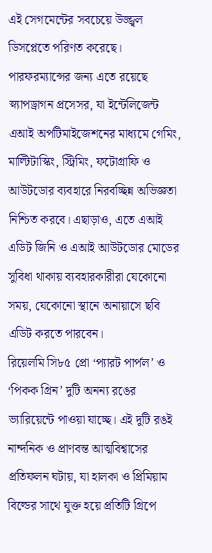এই সেগমেন্টের সবচেয়ে উজ্জ্বল ডিসপ্লেতে পরিণত করেছে। পারফরম্যান্সের জন্য এতে রয়েছে স্ন্যাপড্রাগন প্রসেসর, যা ইন্টেলিজেন্ট এআই অপটিমাইজেশনের মাধ্যমে গেমিং, মাল্টিটাস্কিং, স্ট্রিমিং, ফটোগ্রাফি ও আউটডোর ব্যবহারে নিরবচ্ছিন্ন অভিজ্ঞতা নিশ্চিত করবে। এছাড়াও, এতে এআই এডিট জিনি ও এআই আউটডোর মোডের সুবিধা থাকায় ব্যবহারকারীরা যেকোনো সময়, যেকোনো স্থানে অনায়াসে ছবি এডিট করতে পারবেন।
রিয়েলমি সি৮৫ প্রো ‘প্যারট পার্পল’ ও ‘পিকক গ্রিন’ দুটি অনন্য রঙের ভ্যারিয়েন্টে পাওয়া যাচ্ছে। এই দুটি রঙই নান্দনিক ও প্রাণবন্ত আত্মবিশ্বাসের প্রতিফলন ঘটায়, যা হালকা ও প্রিমিয়াম বিল্ডের সাথে যুক্ত হয়ে প্রতিটি গ্রিপে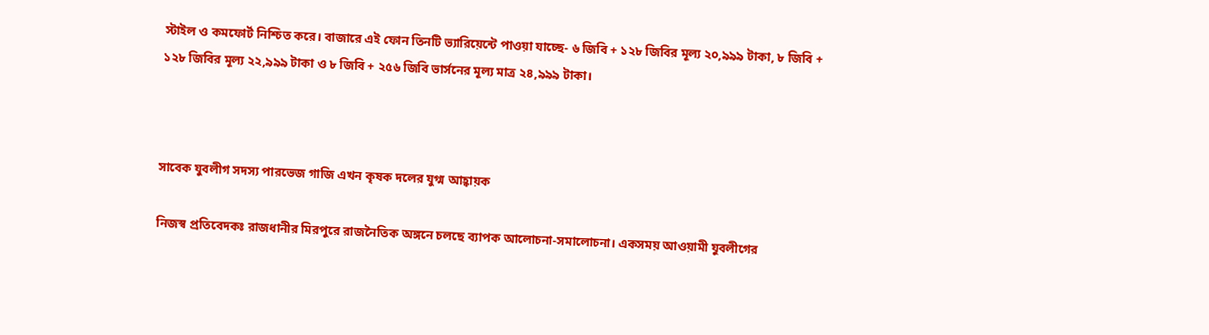স্টাইল ও কমফোর্ট নিশ্চিত করে। বাজারে এই ফোন তিনটি ভ্যারিয়েন্টে পাওয়া যাচ্ছে- ৬ জিবি + ১২৮ জিবির মূল্য ২০,৯৯৯ টাকা, ৮ জিবি + ১২৮ জিবির মূল্য ২২,৯৯৯ টাকা ও ৮ জিবি + ২৫৬ জিবি ভার্সনের মূল্য মাত্র ২৪,৯৯৯ টাকা।



সাবেক যুবলীগ সদস্য পারভেজ গাজি এখন কৃষক দলের যুগ্ম আহ্বায়ক

নিজস্ব প্রতিবেদকঃ রাজধানীর মিরপুরে রাজনৈতিক অঙ্গনে চলছে ব্যাপক আলোচনা-সমালোচনা। একসময় আওয়ামী যুবলীগের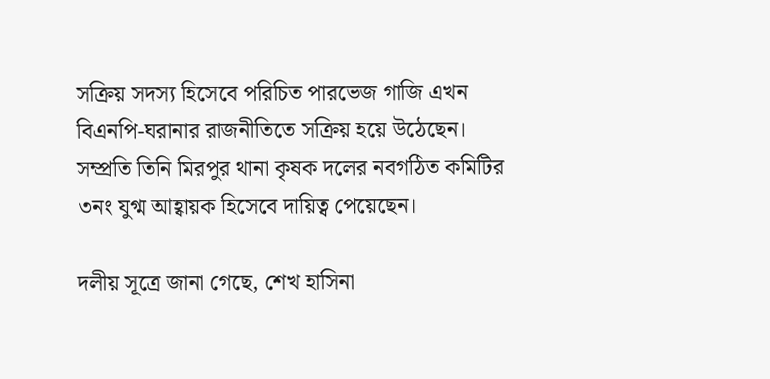সক্রিয় সদস্য হিসেবে পরিচিত পারভেজ গাজি এখন বিএনপি-ঘরানার রাজনীতিতে সক্রিয় হয়ে উঠেছেন। সম্প্রতি তিনি মিরপুর থানা কৃষক দলের নবগঠিত কমিটির ৩নং যুগ্ম আহ্বায়ক হিসেবে দায়িত্ব পেয়েছেন।

দলীয় সূত্রে জানা গেছে, শেখ হাসিনা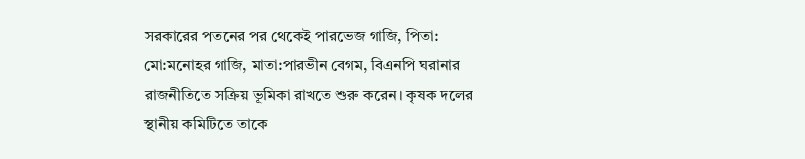সরকারের পতনের পর থেকেই পারভেজ গাজি, পিতা: মো:মনোহর গাজি, মাতা:পারভীন বেগম, বিএনপি ঘরানার রাজনীতিতে সক্রিয় ভূমিকা রাখতে শুরু করেন। কৃষক দলের স্থানীয় কমিটিতে তাকে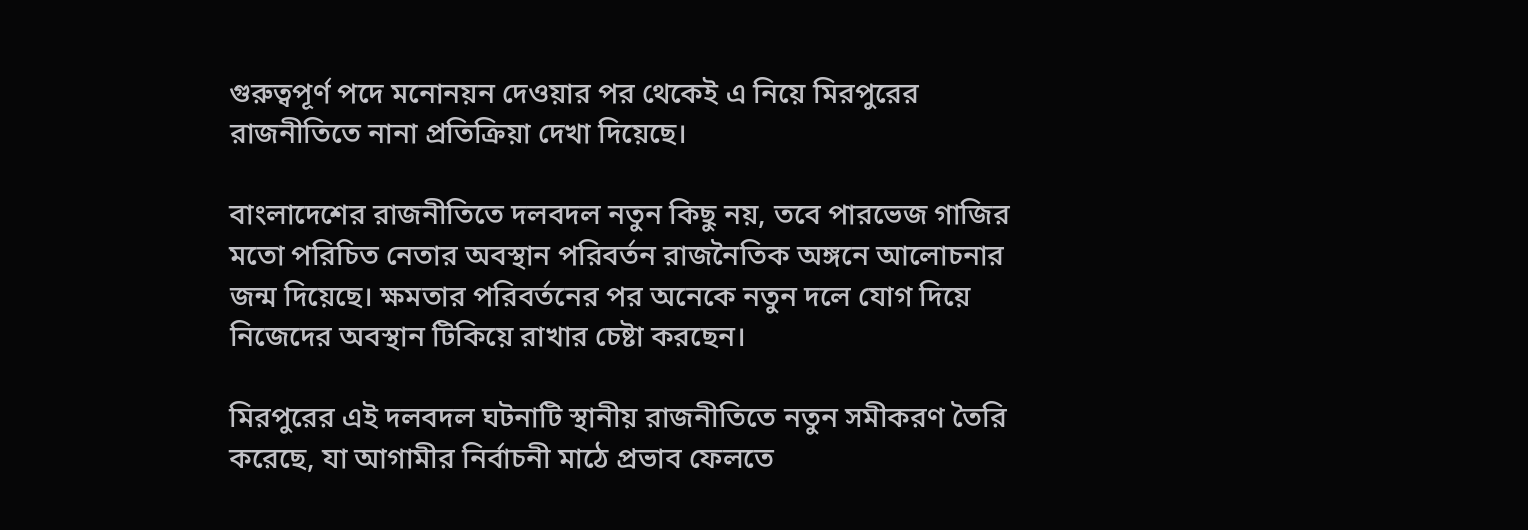গুরুত্বপূর্ণ পদে মনোনয়ন দেওয়ার পর থেকেই এ নিয়ে মিরপুরের রাজনীতিতে নানা প্রতিক্রিয়া দেখা দিয়েছে।

বাংলাদেশের রাজনীতিতে দলবদল নতুন কিছু নয়, তবে পারভেজ গাজির মতো পরিচিত নেতার অবস্থান পরিবর্তন রাজনৈতিক অঙ্গনে আলোচনার জন্ম দিয়েছে। ক্ষমতার পরিবর্তনের পর অনেকে নতুন দলে যোগ দিয়ে নিজেদের অবস্থান টিকিয়ে রাখার চেষ্টা করছেন।

মিরপুরের এই দলবদল ঘটনাটি স্থানীয় রাজনীতিতে নতুন সমীকরণ তৈরি করেছে, যা আগামীর নির্বাচনী মাঠে প্রভাব ফেলতে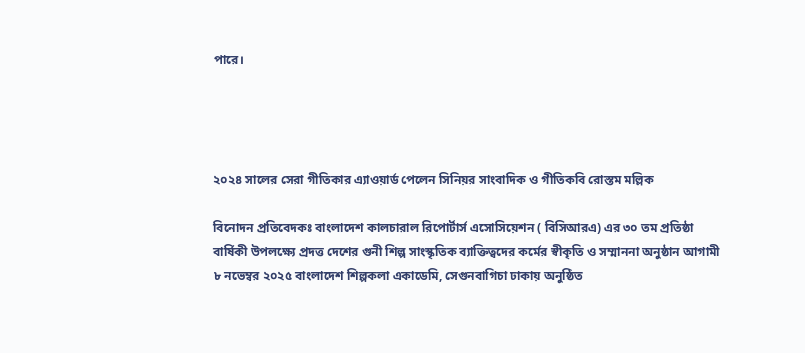পারে।




২০২৪ সালের সেরা গীতিকার এ্যাওয়ার্ড পেলেন সিনিয়র সাংবাদিক ও গীতিকবি রোস্তম মল্লিক

বিনোদন প্রতিবেদকঃ বাংলাদেশ কালচারাল রিপোর্টার্স এসোসিয়েশন ( বিসিআরএ) এর ৩০ তম প্রতিষ্ঠা বার্ষিকী উপলক্ষ্যে প্রদত্ত দেশের গুনী শিল্প সাংস্কৃতিক ব্যাক্তিত্বদের কর্মের স্বীকৃতি ও সম্মাননা অনুষ্ঠান আগামী ৮ নভেম্বর ২০২৫ বাংলাদেশ শিল্পকলা একাডেমি, সেগুনবাগিচা ঢাকায় অনুষ্ঠিত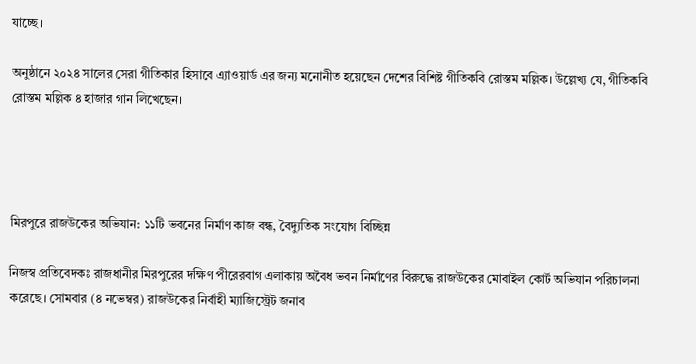যাচ্ছে।

অনুষ্ঠানে ২০২৪ সালের সেরা গীতিকার হিসাবে এ্যাওয়ার্ড এর জন্য মনোনীত হয়েছেন দেশের বিশিষ্ট গীতিকবি রোস্তম মল্লিক। উল্লেখ্য যে, গীতিকবি রোস্তম মল্লিক ৪ হাজার গান লিখেছেন।




মিরপুরে রাজউকের অভিযান: ১১টি ভবনের নির্মাণ কাজ বন্ধ, বৈদ্যুতিক সংযোগ বিচ্ছিন্ন

নিজস্ব প্রতিবেদকঃ রাজধানীর মিরপুরের দক্ষিণ পীরেরবাগ এলাকায় অবৈধ ভবন নির্মাণের বিরুদ্ধে রাজউকের মোবাইল কোর্ট অভিযান পরিচালনা করেছে। সোমবার (৪ নভেম্বর) রাজউকের নির্বাহী ম্যাজিস্ট্রেট জনাব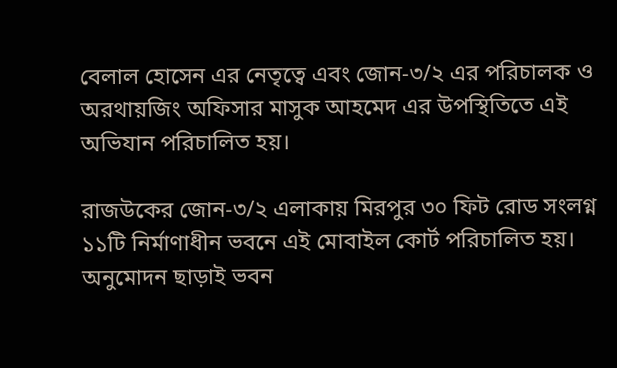বেলাল হোসেন এর নেতৃত্বে এবং জোন-৩/২ এর পরিচালক ও অরথায়জিং অফিসার মাসুক আহমেদ এর উপস্থিতিতে এই অভিযান পরিচালিত হয়।

রাজউকের জোন-৩/২ এলাকায় মিরপুর ৩০ ফিট রোড সংলগ্ন ১১টি নির্মাণাধীন ভবনে এই মোবাইল কোর্ট পরিচালিত হয়। অনুমোদন ছাড়াই ভবন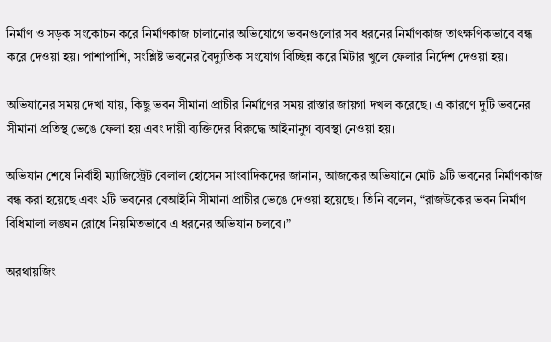নির্মাণ ও সড়ক সংকোচন করে নির্মাণকাজ চালানোর অভিযোগে ভবনগুলোর সব ধরনের নির্মাণকাজ তাৎক্ষণিকভাবে বন্ধ করে দেওয়া হয়। পাশাপাশি, সংশ্লিষ্ট ভবনের বৈদ্যুতিক সংযোগ বিচ্ছিন্ন করে মিটার খুলে ফেলার নির্দেশ দেওয়া হয়।

অভিযানের সময় দেখা যায়, কিছু ভবন সীমানা প্রাচীর নির্মাণের সময় রাস্তার জায়গা দখল করেছে। এ কারণে দুটি ভবনের সীমানা প্রতিস্থ ভেঙে ফেলা হয় এবং দায়ী ব্যক্তিদের বিরুদ্ধে আইনানুগ ব্যবস্থা নেওয়া হয়।

অভিযান শেষে নির্বাহী ম্যাজিস্ট্রেট বেলাল হোসেন সাংবাদিকদের জানান, আজকের অভিযানে মোট ৯টি ভবনের নির্মাণকাজ বন্ধ করা হয়েছে এবং ২টি ভবনের বেআইনি সীমানা প্রাচীর ভেঙে দেওয়া হয়েছে। তিনি বলেন, “রাজউকের ভবন নির্মাণ বিধিমালা লঙ্ঘন রোধে নিয়মিতভাবে এ ধরনের অভিযান চলবে।”

অরথায়জিং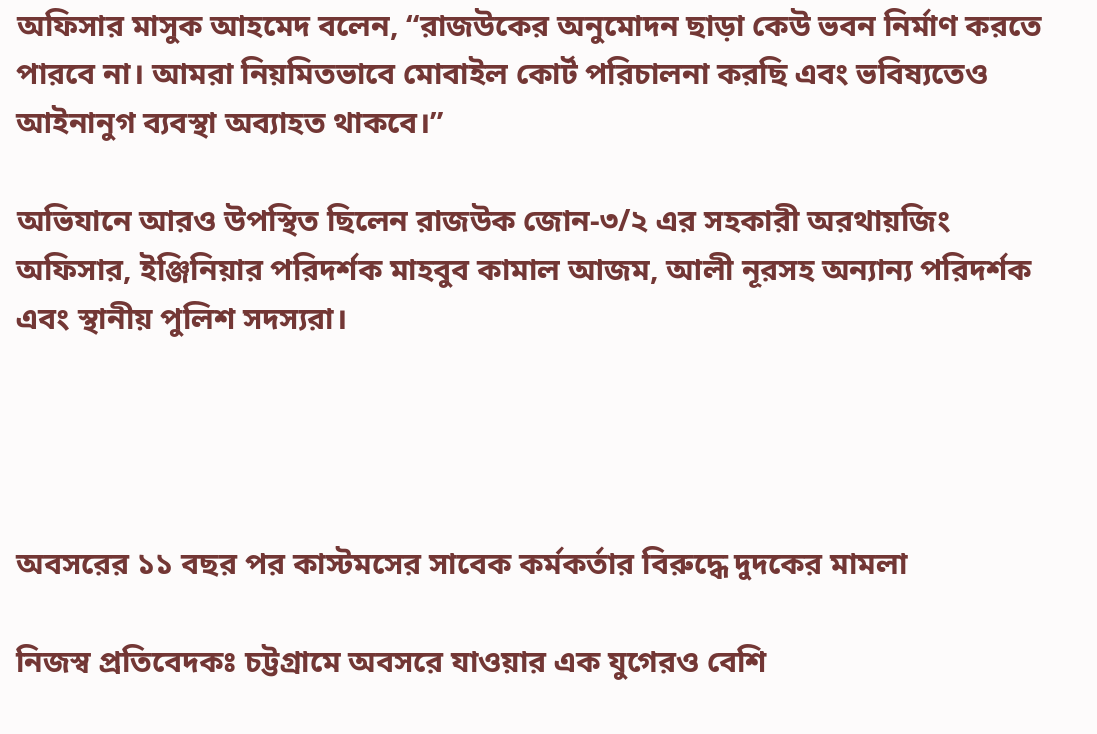অফিসার মাসুক আহমেদ বলেন, “রাজউকের অনুমোদন ছাড়া কেউ ভবন নির্মাণ করতে পারবে না। আমরা নিয়মিতভাবে মোবাইল কোর্ট পরিচালনা করছি এবং ভবিষ্যতেও আইনানুগ ব্যবস্থা অব্যাহত থাকবে।”

অভিযানে আরও উপস্থিত ছিলেন রাজউক জোন-৩/২ এর সহকারী অরথায়জিং অফিসার, ইঞ্জিনিয়ার পরিদর্শক মাহবুব কামাল আজম, আলী নূরসহ অন্যান্য পরিদর্শক এবং স্থানীয় পুলিশ সদস্যরা।




অবসরের ১১ বছর পর কাস্টমসের সাবেক কর্মকর্তার বিরুদ্ধে দুদকের মামলা

নিজস্ব প্রতিবেদকঃ চট্টগ্রামে অবসরে যাওয়ার এক যুগেরও বেশি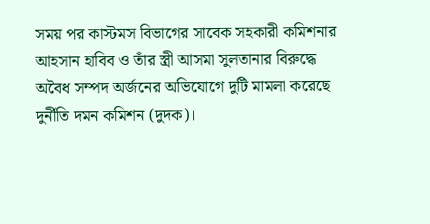সময় পর কাস্টমস বিভাগের সাবেক সহকারী কমিশনার আহসান হাবিব ও তাঁর স্ত্রী আসমা সুলতানার বিরুদ্ধে অবৈধ সম্পদ অর্জনের অভিযোগে দুটি মামলা করেছে দুর্নীতি দমন কমিশন (দুদক)।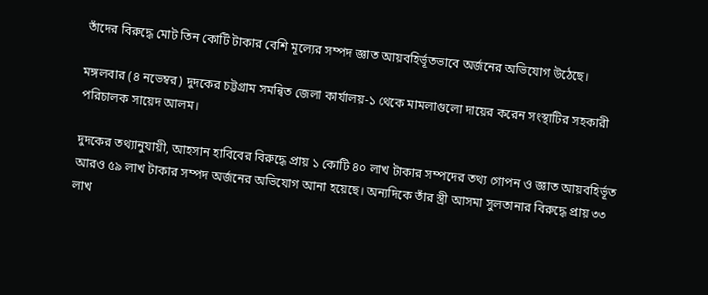তাঁদের বিরুদ্ধে মোট তিন কোটি টাকার বেশি মূল্যের সম্পদ জ্ঞাত আয়বহির্ভূতভাবে অর্জনের অভিযোগ উঠেছে।

মঙ্গলবার (৪ নভেম্বর) দুদকের চট্টগ্রাম সমন্বিত জেলা কার্যালয়-১ থেকে মামলাগুলো দায়ের করেন সংস্থাটির সহকারী পরিচালক সায়েদ আলম।

দুদকের তথ্যানুযায়ী, আহসান হাবিবের বিরুদ্ধে প্রায় ১ কোটি ৪০ লাখ টাকার সম্পদের তথ্য গোপন ও জ্ঞাত আয়বহির্ভূত আরও ৫৯ লাখ টাকার সম্পদ অর্জনের অভিযোগ আনা হয়েছে। অন্যদিকে তাঁর স্ত্রী আসমা সুলতানার বিরুদ্ধে প্রায় ৩৩ লাখ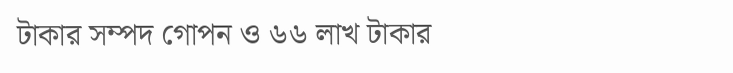টাকার সম্পদ গোপন ও ৬৬ লাখ টাকার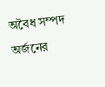অবৈধ সম্পদ অর্জনের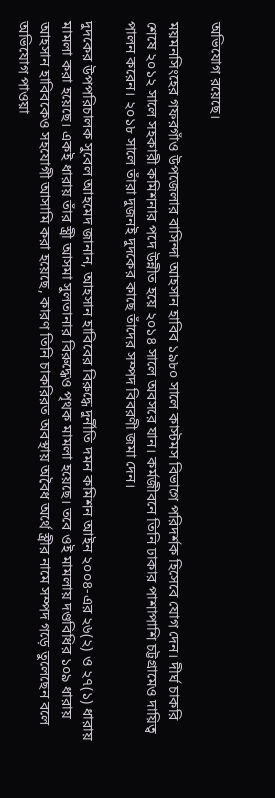অভিযোগ রয়েছে।

ময়মনসিংহের গফরগাঁও উপজেলার বাসিন্দা আহসান হাবিব ১৯৮০ সালে কাস্টমস বিভাগে পরিদর্শক হিসেবে যোগ দেন। দীর্ঘ চাকরি শেষে ২০১২ সালে সহকারী কমিশনার পদে উন্নীত হয়ে ২০১৪ সালে অবসরে যান। কর্মজীবনে তিনি ঢাকার পাশাপাশি চট্টগ্রামেও দায়িত্ব পালন করেন। ২০১৮ সালে তাঁরা দুজনই দুদকের কাছে তাঁদের সম্পদ বিবরণী জমা দেন।

দুদকের উপপরিচালক সুবেল আহমেদ জানান, আহসান হাবিবের বিরুদ্ধে দুর্নীতি দমন কমিশন আইন ২০০৪-এর ২৬(২) ও ২৭(১) ধারায় মামলা করা হয়েছে। একই ধারায় তাঁর স্ত্রী আসমা সুলতানার বিরুদ্ধেও পৃথক মামলা হয়েছে। তবে ওই মামলায় দণ্ডবিধির ১০৯ ধারায় আহসান হাবিবকেও সহযোগী আসামি করা হয়েছে, কারণ তিনি চাকরিরত অবস্থায় অবৈধ অর্থে স্ত্রীর নামে সম্পদ গড়ে তুলেছেন বলে অভিযোগ পাওয়া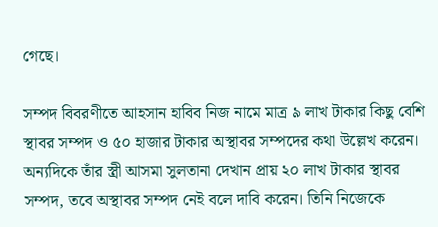গেছে।

সম্পদ বিবরণীতে আহসান হাবিব নিজ নামে মাত্র ৯ লাখ টাকার কিছু বেশি স্থাবর সম্পদ ও ৫০ হাজার টাকার অস্থাবর সম্পদের কথা উল্লেখ করেন। অন্যদিকে তাঁর স্ত্রী আসমা সুলতানা দেখান প্রায় ২০ লাখ টাকার স্থাবর সম্পদ, তবে অস্থাবর সম্পদ নেই বলে দাবি করেন। তিনি নিজেকে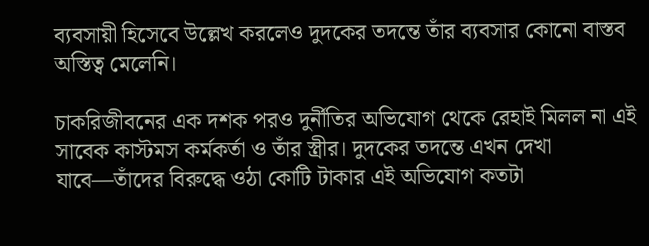ব্যবসায়ী হিসেবে উল্লেখ করলেও দুদকের তদন্তে তাঁর ব্যবসার কোনো বাস্তব অস্তিত্ব মেলেনি।

চাকরিজীবনের এক দশক পরও দুর্নীতির অভিযোগ থেকে রেহাই মিলল না এই সাবেক কাস্টমস কর্মকর্তা ও তাঁর স্ত্রীর। দুদকের তদন্তে এখন দেখা যাবে—তাঁদের বিরুদ্ধে ওঠা কোটি টাকার এই অভিযোগ কতটা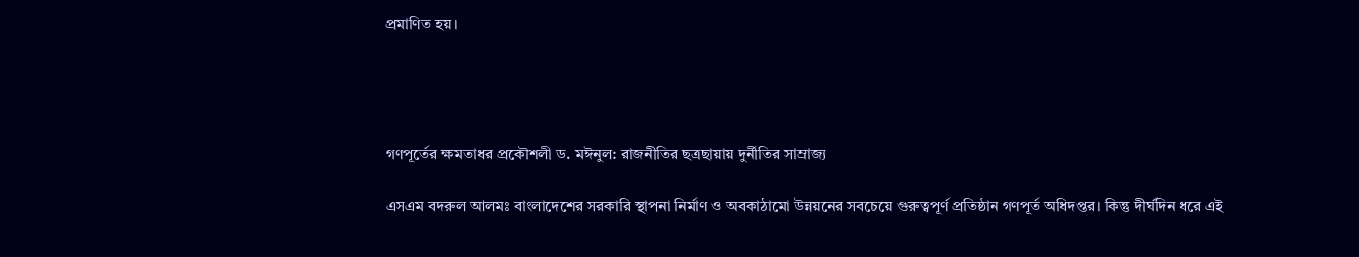প্রমাণিত হয়।




গণপূর্তের ক্ষমতাধর প্রকৌশলী ড. মঈনুল: রাজনীতির ছত্রছায়ায় দুর্নীতির সাম্রাজ্য

এসএম বদরুল আলমঃ বাংলাদেশের সরকারি স্থাপনা নির্মাণ ও অবকাঠামো উন্নয়নের সবচেয়ে গুরুত্বপূর্ণ প্রতিষ্ঠান গণপূর্ত অধিদপ্তর। কিন্তু দীর্ঘদিন ধরে এই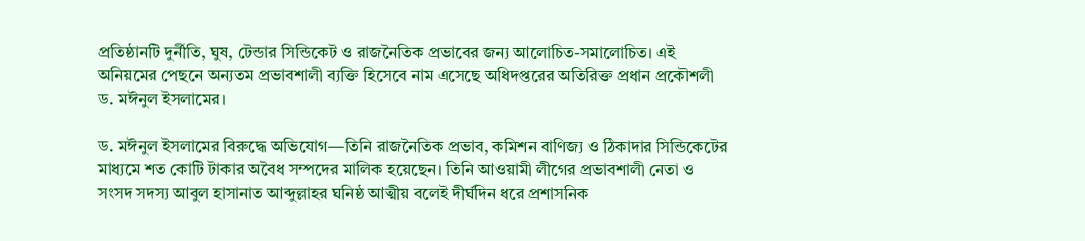প্রতিষ্ঠানটি দুর্নীতি, ঘুষ, টেন্ডার সিন্ডিকেট ও রাজনৈতিক প্রভাবের জন্য আলোচিত-সমালোচিত। এই অনিয়মের পেছনে অন্যতম প্রভাবশালী ব্যক্তি হিসেবে নাম এসেছে অধিদপ্তরের অতিরিক্ত প্রধান প্রকৌশলী ড. মঈনুল ইসলামের।

ড. মঈনুল ইসলামের বিরুদ্ধে অভিযোগ—তিনি রাজনৈতিক প্রভাব, কমিশন বাণিজ্য ও ঠিকাদার সিন্ডিকেটের মাধ্যমে শত কোটি টাকার অবৈধ সম্পদের মালিক হয়েছেন। তিনি আওয়ামী লীগের প্রভাবশালী নেতা ও সংসদ সদস্য আবুল হাসানাত আব্দুল্লাহর ঘনিষ্ঠ আত্মীয় বলেই দীর্ঘদিন ধরে প্রশাসনিক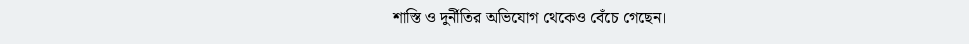শাস্তি ও দুর্নীতির অভিযোগ থেকেও বেঁচে গেছেন।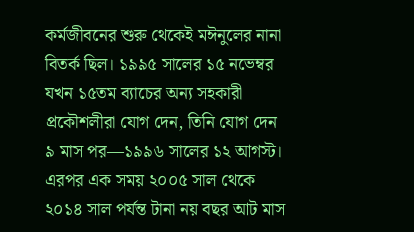কর্মজীবনের শুরু থেকেই মঈনুলের নানা বিতর্ক ছিল। ১৯৯৫ সালের ১৫ নভেম্বর যখন ১৫তম ব্যাচের অন্য সহকারী প্রকৌশলীরা যোগ দেন, তিনি যোগ দেন ৯ মাস পর—১৯৯৬ সালের ১২ আগস্ট। এরপর এক সময় ২০০৫ সাল থেকে ২০১৪ সাল পর্যন্ত টানা নয় বছর আট মাস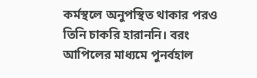কর্মস্থলে অনুপস্থিত থাকার পরও তিনি চাকরি হারাননি। বরং আপিলের মাধ্যমে পুনর্বহাল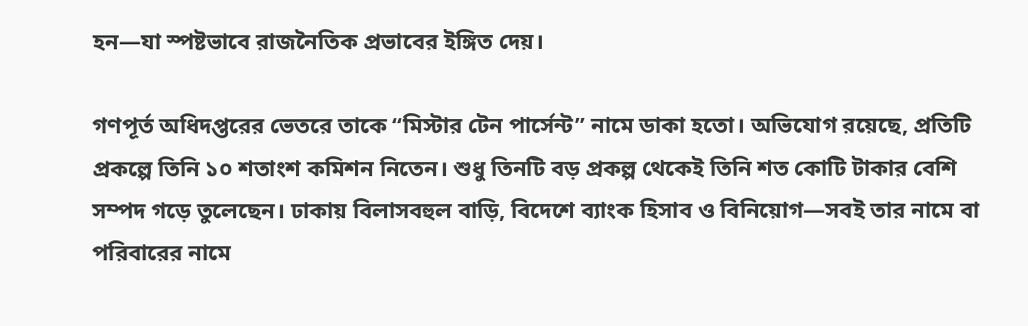হন—যা স্পষ্টভাবে রাজনৈতিক প্রভাবের ইঙ্গিত দেয়।

গণপূর্ত অধিদপ্তরের ভেতরে তাকে “মিস্টার টেন পার্সেন্ট” নামে ডাকা হতো। অভিযোগ রয়েছে, প্রতিটি প্রকল্পে তিনি ১০ শতাংশ কমিশন নিতেন। শুধু তিনটি বড় প্রকল্প থেকেই তিনি শত কোটি টাকার বেশি সম্পদ গড়ে তুলেছেন। ঢাকায় বিলাসবহুল বাড়ি, বিদেশে ব্যাংক হিসাব ও বিনিয়োগ—সবই তার নামে বা পরিবারের নামে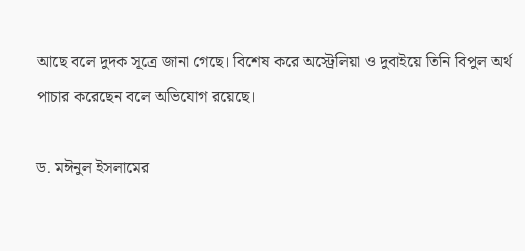আছে বলে দুদক সূত্রে জানা গেছে। বিশেষ করে অস্ট্রেলিয়া ও দুবাইয়ে তিনি বিপুল অর্থ পাচার করেছেন বলে অভিযোগ রয়েছে।

ড. মঈনুল ইসলামের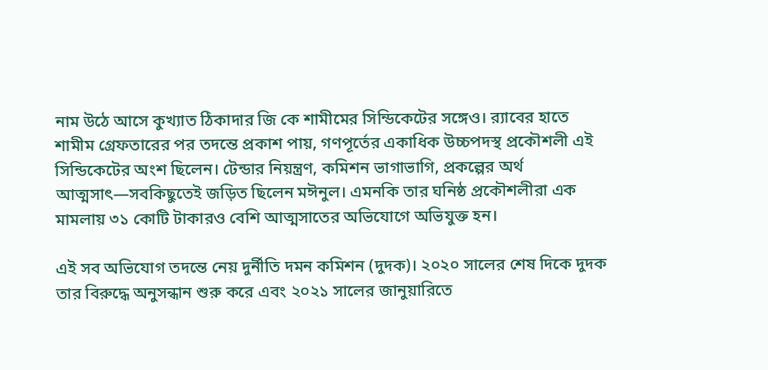নাম উঠে আসে কুখ্যাত ঠিকাদার জি কে শামীমের সিন্ডিকেটের সঙ্গেও। র‌্যাবের হাতে শামীম গ্রেফতারের পর তদন্তে প্রকাশ পায়, গণপূর্তের একাধিক উচ্চপদস্থ প্রকৌশলী এই সিন্ডিকেটের অংশ ছিলেন। টেন্ডার নিয়ন্ত্রণ, কমিশন ভাগাভাগি, প্রকল্পের অর্থ আত্মসাৎ—সবকিছুতেই জড়িত ছিলেন মঈনুল। এমনকি তার ঘনিষ্ঠ প্রকৌশলীরা এক মামলায় ৩১ কোটি টাকারও বেশি আত্মসাতের অভিযোগে অভিযুক্ত হন।

এই সব অভিযোগ তদন্তে নেয় দুর্নীতি দমন কমিশন (দুদক)। ২০২০ সালের শেষ দিকে দুদক তার বিরুদ্ধে অনুসন্ধান শুরু করে এবং ২০২১ সালের জানুয়ারিতে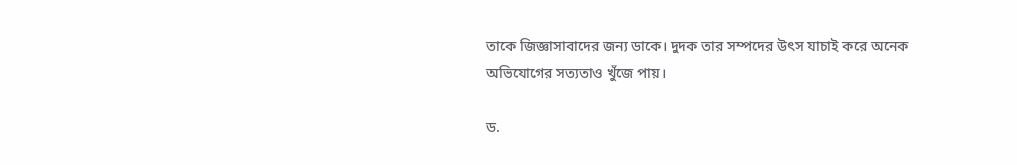তাকে জিজ্ঞাসাবাদের জন্য ডাকে। দুদক তার সম্পদের উৎস যাচাই করে অনেক অভিযোগের সত্যতাও খুঁজে পায়।

ড.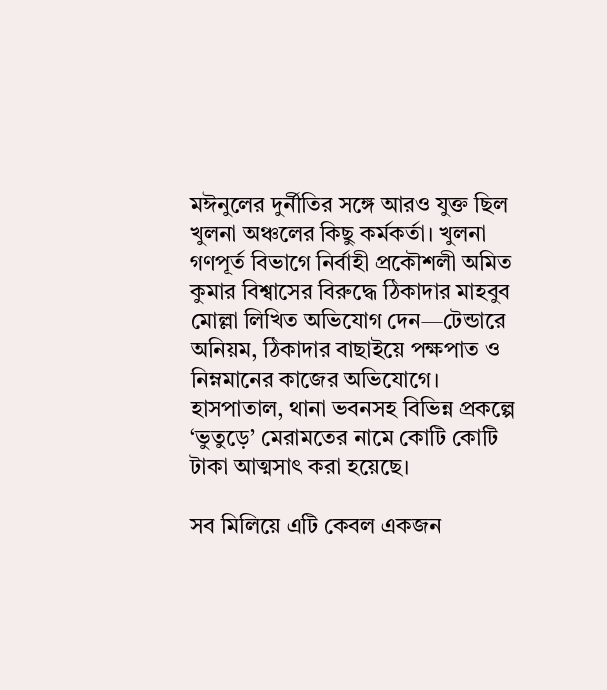মঈনুলের দুর্নীতির সঙ্গে আরও যুক্ত ছিল খুলনা অঞ্চলের কিছু কর্মকর্তা। খুলনা গণপূর্ত বিভাগে নির্বাহী প্রকৌশলী অমিত কুমার বিশ্বাসের বিরুদ্ধে ঠিকাদার মাহবুব মোল্লা লিখিত অভিযোগ দেন—টেন্ডারে অনিয়ম, ঠিকাদার বাছাইয়ে পক্ষপাত ও নিম্নমানের কাজের অভিযোগে। হাসপাতাল, থানা ভবনসহ বিভিন্ন প্রকল্পে ‘ভুতুড়ে’ মেরামতের নামে কোটি কোটি টাকা আত্মসাৎ করা হয়েছে।

সব মিলিয়ে এটি কেবল একজন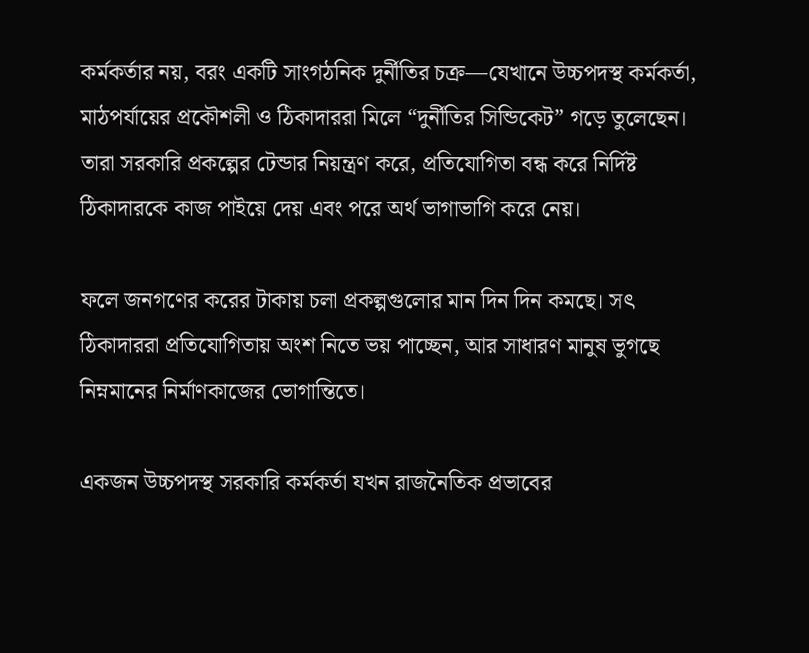কর্মকর্তার নয়, বরং একটি সাংগঠনিক দুর্নীতির চক্র—যেখানে উচ্চপদস্থ কর্মকর্তা, মাঠপর্যায়ের প্রকৌশলী ও ঠিকাদাররা মিলে “দুর্নীতির সিন্ডিকেট” গড়ে তুলেছেন। তারা সরকারি প্রকল্পের টেন্ডার নিয়ন্ত্রণ করে, প্রতিযোগিতা বন্ধ করে নির্দিষ্ট ঠিকাদারকে কাজ পাইয়ে দেয় এবং পরে অর্থ ভাগাভাগি করে নেয়।

ফলে জনগণের করের টাকায় চলা প্রকল্পগুলোর মান দিন দিন কমছে। সৎ ঠিকাদাররা প্রতিযোগিতায় অংশ নিতে ভয় পাচ্ছেন, আর সাধারণ মানুষ ভুগছে নিম্নমানের নির্মাণকাজের ভোগান্তিতে।

একজন উচ্চপদস্থ সরকারি কর্মকর্তা যখন রাজনৈতিক প্রভাবের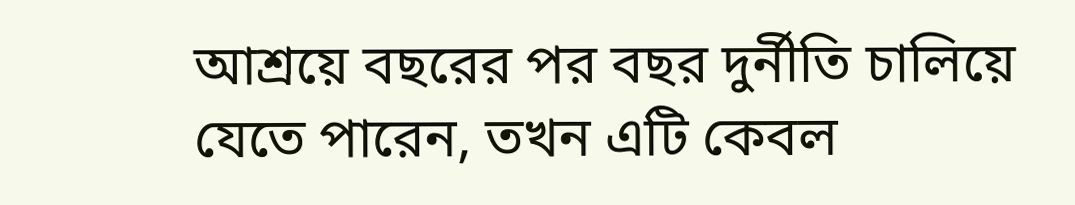আশ্রয়ে বছরের পর বছর দুর্নীতি চালিয়ে যেতে পারেন, তখন এটি কেবল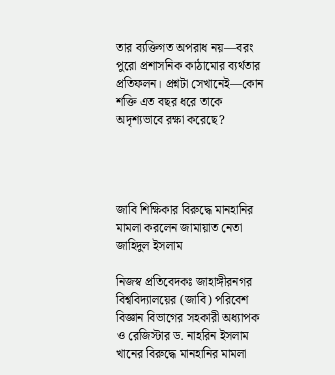তার ব্যক্তিগত অপরাধ নয়—বরং পুরো প্রশাসনিক কাঠামোর ব্যর্থতার প্রতিফলন। প্রশ্নটা সেখানেই—কোন শক্তি এত বছর ধরে তাকে অদৃশ্যভাবে রক্ষা করেছে?




জাবি শিক্ষিকার বিরুদ্ধে মানহানির মামলা করলেন জামায়াত নেতা জাহিদুল ইসলাম

নিজস্ব প্রতিবেদকঃ জাহাঙ্গীরনগর বিশ্ববিদ্যালয়ের (জাবি) পরিবেশ বিজ্ঞান বিভাগের সহকারী অধ্যাপক ও রেজিস্টার ড. নাহরিন ইসলাম খানের বিরুদ্ধে মানহানির মামলা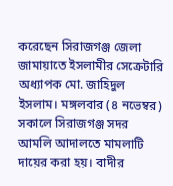করেছেন সিরাজগঞ্জ জেলা জামায়াতে ইসলামীর সেক্রেটারি অধ্যাপক মো. জাহিদুল ইসলাম। মঙ্গলবার (৪ নভেম্বর) সকালে সিরাজগঞ্জ সদর আমলি আদালতে মামলাটি দায়ের করা হয়। বাদীর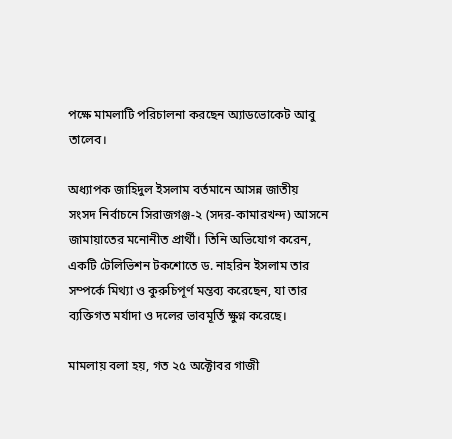পক্ষে মামলাটি পরিচালনা করছেন অ্যাডভোকেট আবু তালেব।

অধ্যাপক জাহিদুল ইসলাম বর্তমানে আসন্ন জাতীয় সংসদ নির্বাচনে সিরাজগঞ্জ-২ (সদর-কামারখন্দ) আসনে জামায়াতের মনোনীত প্রার্থী। তিনি অভিযোগ করেন, একটি টেলিভিশন টকশোতে ড. নাহরিন ইসলাম তার সম্পর্কে মিথ্যা ও কুরুচিপূর্ণ মন্তব্য করেছেন, যা তার ব্যক্তিগত মর্যাদা ও দলের ভাবমূর্তি ক্ষুণ্ন করেছে।

মামলায় বলা হয়, গত ২৫ অক্টোবর গাজী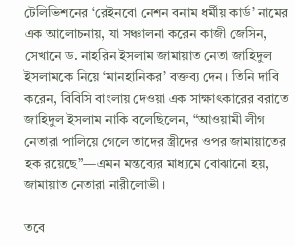টেলিভিশনের ‘রেইনবো নেশন বনাম ধর্মীয় কার্ড’ নামের এক আলোচনায়, যা সঞ্চালনা করেন কাজী জেসিন, সেখানে ড. নাহরিন ইসলাম জামায়াত নেতা জাহিদুল ইসলামকে নিয়ে ‘মানহানিকর’ বক্তব্য দেন। তিনি দাবি করেন, বিবিসি বাংলায় দেওয়া এক সাক্ষাৎকারের বরাতে জাহিদুল ইসলাম নাকি বলেছিলেন, “আওয়ামী লীগ নেতারা পালিয়ে গেলে তাদের স্ত্রীদের ওপর জামায়াতের হক রয়েছে”—এমন মন্তব্যের মাধ্যমে বোঝানো হয়, জামায়াত নেতারা নারীলোভী।

তবে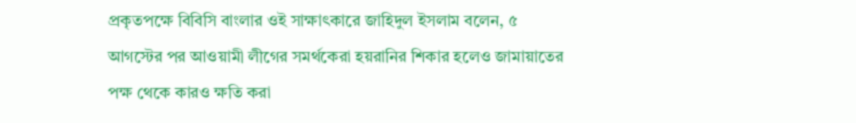প্রকৃতপক্ষে বিবিসি বাংলার ওই সাক্ষাৎকারে জাহিদুল ইসলাম বলেন, ৫ আগস্টের পর আওয়ামী লীগের সমর্থকেরা হয়রানির শিকার হলেও জামায়াতের পক্ষ থেকে কারও ক্ষতি করা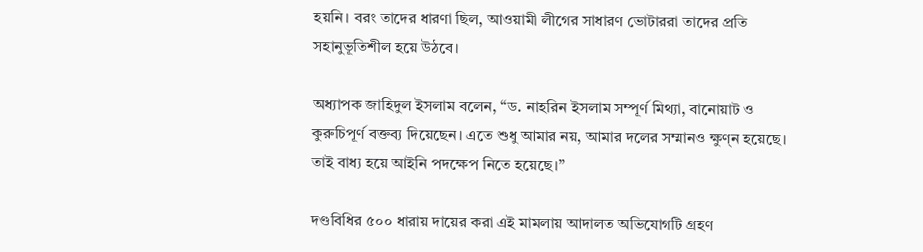হয়নি। বরং তাদের ধারণা ছিল, আওয়ামী লীগের সাধারণ ভোটাররা তাদের প্রতি সহানুভূতিশীল হয়ে উঠবে।

অধ্যাপক জাহিদুল ইসলাম বলেন, “ড. নাহরিন ইসলাম সম্পূর্ণ মিথ্যা, বানোয়াট ও কুরুচিপূর্ণ বক্তব্য দিয়েছেন। এতে শুধু আমার নয়, আমার দলের সম্মানও ক্ষুণ্ন হয়েছে। তাই বাধ্য হয়ে আইনি পদক্ষেপ নিতে হয়েছে।”

দণ্ডবিধির ৫০০ ধারায় দায়ের করা এই মামলায় আদালত অভিযোগটি গ্রহণ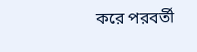করে পরবর্তী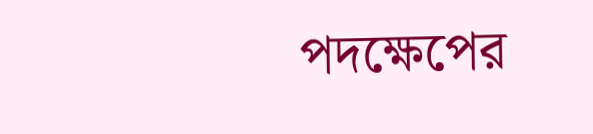পদক্ষেপের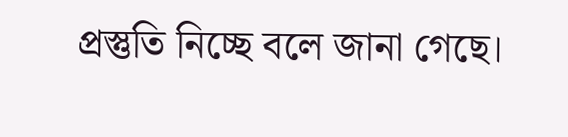প্রস্তুতি নিচ্ছে বলে জানা গেছে।